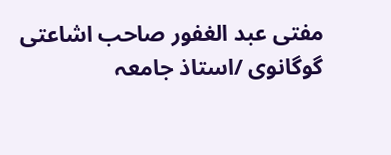مفتی عبد الغفور صاحب اشاعتی گوگانوی /استاذ جامعہ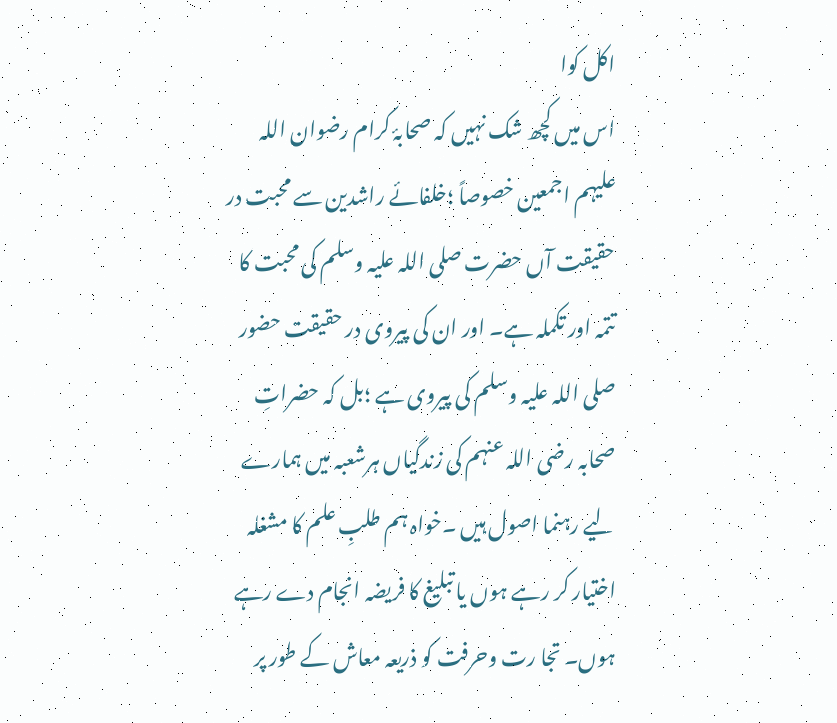اکل کوا
اس میں کچھ شک نہیں کہ صحابۂ کرام رضوان اللہ علیہم اجمعین خصوصاً ؛خلفائے راشدین سے محبت در حقیقت آں حضرت صلی اللہ علیہ وسلم کی محبت کا تتمہ اور تکملہ ہے۔ اور ان کی پیروی در حقیقت حضور صلی اللہ علیہ وسلم کی پیروی ہے ؛بل کہ حضراتِ صحابہ رضی اللہ عنہم کی زندگیاں ہرشعبہ میں ہمارے لیے رہنما اصول ہیں ۔خواہ ہم طلبِ علم کا مشغلہ اختیار کر رہے ہوں یا تبلیغ کا فریضہ انجام دے رہے ہوں۔ تجا رت وحرفت کو ذریعہ معاش کے طور پر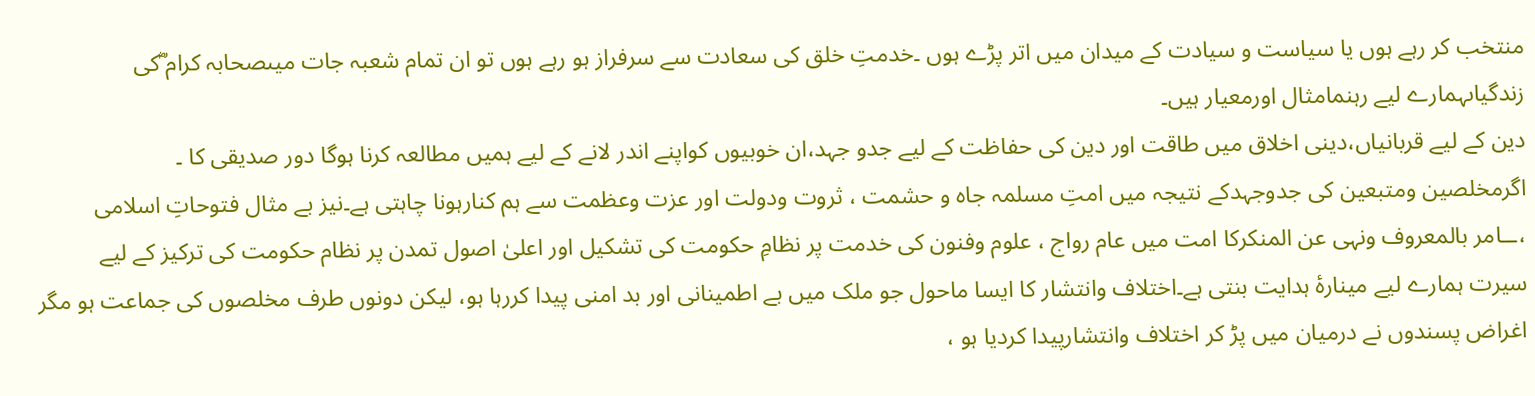منتخب کر رہے ہوں یا سیاست و سیادت کے میدان میں اتر پڑے ہوں ۔خدمتِ خلق کی سعادت سے سرفراز ہو رہے ہوں تو ان تمام شعبہ جات میںصحابہ کرام ؓکی زندگیاںہمارے لیے رہنمامثال اورمعیار ہیں۔
دین کے لیے قربانیاں،دینی اخلاق میں طاقت اور دین کی حفاظت کے لیے جدو جہد،ان خوبیوں کواپنے اندر لانے کے لیے ہمیں مطالعہ کرنا ہوگا دور صدیقی کا ۔
اگرمخلصین ومتبعین کی جدوجہدکے نتیجہ میں امتِ مسلمہ جاہ و حشمت ، ثروت ودولت اور عزت وعظمت سے ہم کنارہونا چاہتی ہے۔نیز بے مثال فتوحاتِ اسلامی ،ــامر بالمعروف ونہی عن المنکرکا امت میں عام رواج ، علوم وفنون کی خدمت پر نظامِ حکومت کی تشکیل اور اعلیٰ اصول تمدن پر نظام حکومت کی ترکیز کے لیے سیرت ہمارے لیے مینارۂ ہدایت بنتی ہے۔اختلاف وانتشار کا ایسا ماحول جو ملک میں بے اطمینانی اور بد امنی پیدا کررہا ہو، لیکن دونوں طرف مخلصوں کی جماعت ہو مگر اغراض پسندوں نے درمیان میں پڑ کر اختلاف وانتشارپیدا کردیا ہو ،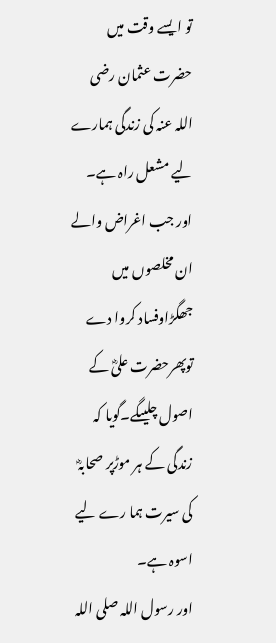تو ایسے وقت میں حضرت عثمان رضی اللہ عنہ کی زندگی ہمارے لیے مشعل راہ ہے۔
اور جب اغراض والے ان مخلصوں میں جھگڑاوفساد کروا دے توپھرحضرت علیؓ کے اصول چلیںگے۔گویا کہ زندگی کے ہر موڑپر صحابہؓ کی سیرت ہما رے لیے اسوہ ہے۔
اور رسول اللہ صلی اللہ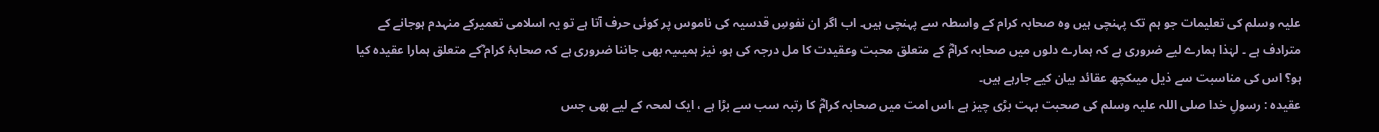علیہ وسلم کی تعلیمات جو ہم تک پہنچی ہیں وہ صحابہ کرام کے واسطہ سے پہنچی ہیں۔ اب اگر ان نفوسِ قدسیہ کی ناموس پر کوئی حرف آتا ہے تو یہ اسلامی تعمیرکے منہدم ہوجانے کے مترادف ہے ۔ لہٰذا ہمارے لیے ضروری ہے کہ ہمارے دلوں میں صحابہ کرامؓ کے متعلق محبت وعقیدت کا مل درجہ کی ہو، نیز ہمیںیہ بھی جاننا ضروری ہے کہ صحابۂ کرام ؓکے متعلق ہمارا عقیدہ کیا ہو؟ اس کی مناسبت سے ذیل میںکچھ عقائد بیان کیے جارہے ہیں۔
عقیدہ : رسولِ خدا صلی اللہ علیہ وسلم کی صحبت بہت بڑی چیز ہے ،اس امت میں صحابہ کرامؓ کا رتبہ سب سے بڑا ہے ، ایک لمحہ کے لیے بھی جس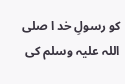کو رسولِ خد ا صلی اللہ علیہ وسلم کی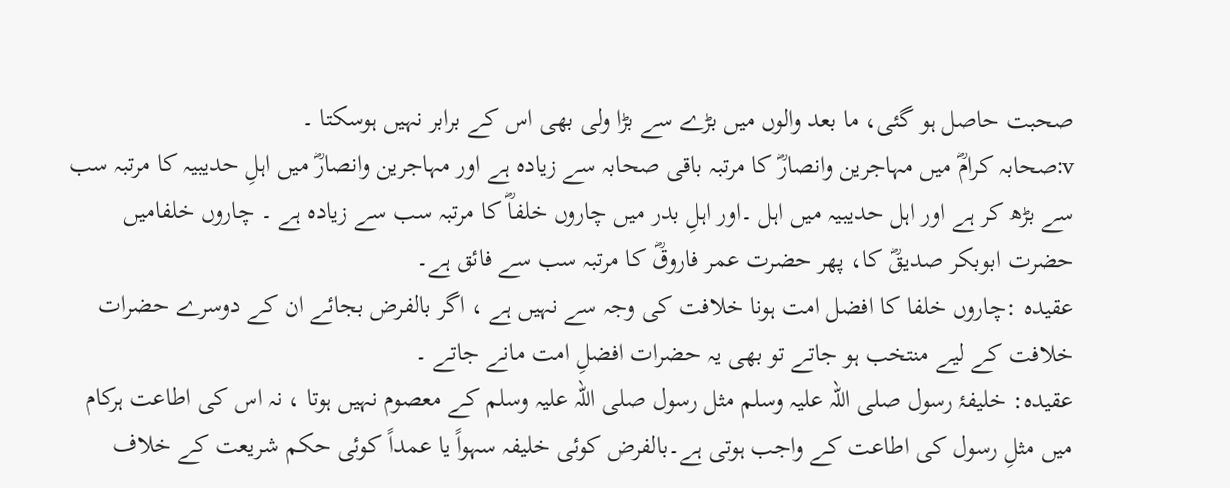صحبت حاصل ہو گئی، ما بعد والوں میں بڑے سے بڑا ولی بھی اس کے برابر نہیں ہوسکتا ۔
v:صحابہ کرامؓ میں مہاجرین وانصارؓ کا مرتبہ باقی صحابہ سے زیادہ ہے اور مہاجرین وانصارؓ میں اہلِ حدیبیہ کا مرتبہ سب سے بڑھ کر ہے اور اہل حدیبیہ میں اہل ۔اور اہلِ بدر میں چاروں خلفاؓ کا مرتبہ سب سے زیادہ ہے ۔ چاروں خلفامیں حضرت ابوبکر صدیقؓ کا، پھر حضرت عمر فاروقؓ کا مرتبہ سب سے فائق ہے۔
عقیدہ :چاروں خلفا کا افضل امت ہونا خلافت کی وجہ سے نہیں ہے ، اگر بالفرض بجائے ان کے دوسرے حضرات خلافت کے لیے منتخب ہو جاتے تو بھی یہ حضرات افضلِ امت مانے جاتے ۔
عقیدہ: خلیفۂ رسول صلی اللہ علیہ وسلم مثل رسول صلی اللہ علیہ وسلم کے معصوم نہیں ہوتا ، نہ اس کی اطاعت ہرکام میں مثلِ رسول کی اطاعت کے واجب ہوتی ہے۔بالفرض کوئی خلیفہ سہواً یا عمداً کوئی حکم شریعت کے خلاف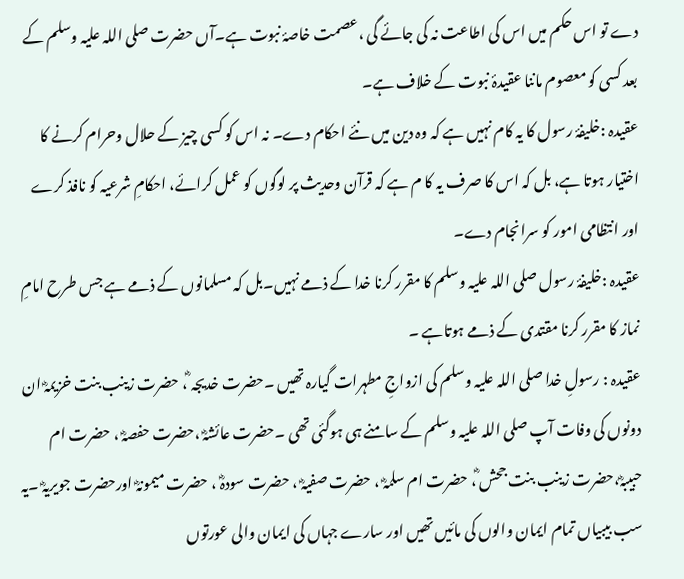دے تو اس حکم میں اس کی اطاعت نہ کی جائے گی ،عصمت خاصۂ نبوت ہے۔آں حضرت صلی اللہ علیہ وسلم کے بعد کسی کو معصوم ماننا عقیدۂ نبوت کے خلاف ہے۔
عقیدہ :خلیفۂ رسول کا یہ کام نہیں ہے کہ وہ دین میں نئے احکام دے۔ نہ اس کو کسی چیز کے حلال وحرام کرنے کا اختیار ہوتا ہے، بل کہ اس کا صرف یہ کا م ہے کہ قرآن وحدیث پر لوگوں کو عمل کرائے، احکامِ شرعیہ کو نافذ کرے اور انتظامی امور کو سرانجام دے۔
عقیدہ :خلیفۂ رسول صلی اللہ علیہ وسلم کا مقرر کرنا خدا کے ذمے نہیں۔بل کہ مسلمانوں کے ذمے ہے جس طرح امامِ نماز کا مقرر کرنا مقتدی کے ذمے ہوتاہے ۔
عقیدہ : رسولِ خدا صلی اللہ علیہ وسلم کی ازواجِ مطہرات گیارہ تھیں ۔حضرت خدیجہ ؓ، حضرت زینب بنت خزیمہؓ ان دونوں کی وفات آپ صلی اللہ علیہ وسلم کے سامنے ہی ہوگئی تھی ۔حضرت عائشہؓ ،حضرت حفصہؓ ، حضرت ام حبیبہؓ،حضرت زینب بنت جحش ؓ، حضرت ام سلمہؓ ، حضرت صفیہؓ ، حضرت سودہؓ ، حضرت میمونہؓ اورحضرت جویریہؓ ۔یہ سب بیبیاں تمام ایمان والوں کی مائیں تھیں اور سارے جہاں کی ایمان والی عورتوں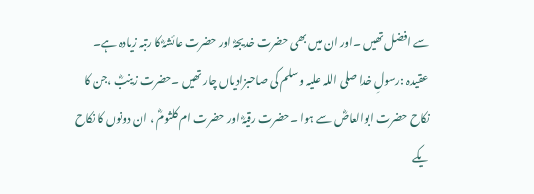سے افضل تھیں ۔اور ان میں بھی حضرت خدیجہؓ اور حضرت عائشہؓ کا رتبہ زیادہ ہے۔
عقیدہ :رسولِ خدا صلی اللہ علیہ وسلم کی صاحبزادیاں چار تھیں ۔حضرت زینبؓ ،جن کا نکاح حضرت ابوالعاصؓ سے ہوا ۔حضرت رقیہؓ اور حضرت ام کلثومؓ ، ان دونوں کا نکاح یکے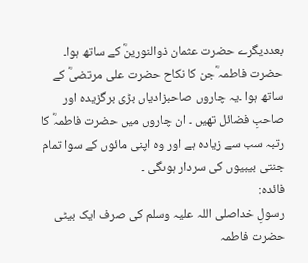بعددیگرے حضرت عثمان ذوالنورینؓ کے ساتھ ہوا۔ حضرت فاطمہ ؓجن کا نکاح حضرت علی مرتضیؓ کے ساتھ ہوا ۔یہ چاروں صاحبزادیاں بڑی برگزیدہ اور صاحبِ فضائل تھیں ۔ ان چاروں میں حضرت فاطمہؓ کا رتبہ سب سے زیادہ ہے اور وہ اپنی مائوں کے سوا تمام جنتی بیبیوں کی سردار ہوںگی ۔
فائدہ:
رسولِ خداصلی اللہ علیہ وسلم کی صرف ایک بیٹی حضرت فاطمہ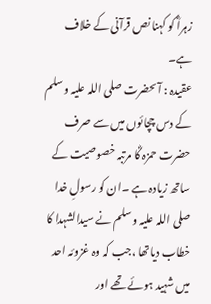زہراؓ کو کہنا نص قرآنی کے خلاف ہے۔
عقیدہ : آںحضرت صلی اللہ علیہ وسلم کے دس چچائوں میں سے صرف حضرت حمزہ ؓکا مرتبہ خصوصیت کے ساتھ زیادہ ہے ۔ان کو رسولِ خدا صلی اللہ علیہ وسلم نے سیدالشہدا کا خطاب دیاتھا ،جب کہ وہ غزوئہ احد میں شہید ہوئے تھے اور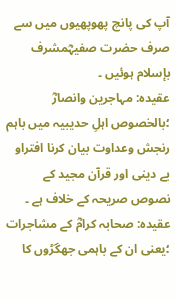آپ کی پانچ پھوپھیوں میں سے صرف حضرت صفیہؓمشرف بإسلام ہوئیں ۔
عقیدہ: مہاجرین وانصارؓ ؛بالخصوص اہلِ حدیبیہ میں باہم رنجش وعداوت بیان کرنا افتراو بے دینی اور قرآن مجید کے نصوص صریحہ کے خلاف ہے ۔
عقیدہ: صحابہ کرامؓ کے مشاجرات ؛یعنی ان کے باہمی جھگڑوں کا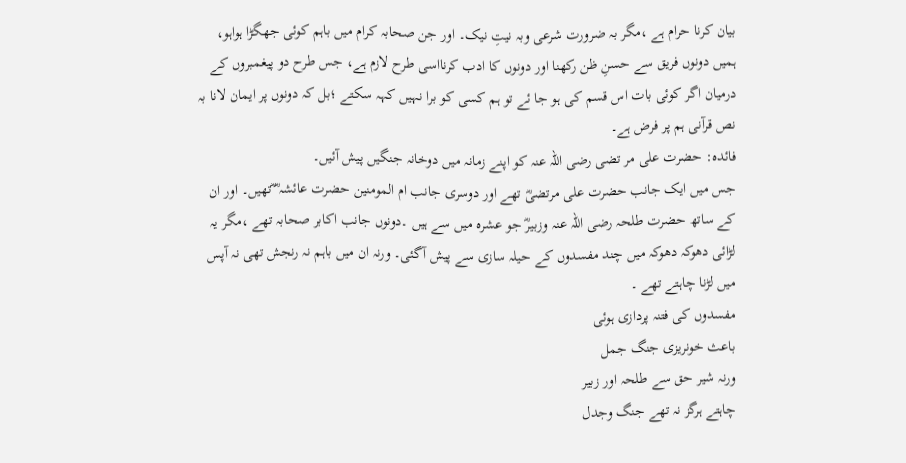بیان کرنا حرام ہے ،مگر بہ ضرورت شرعی وبہ نیتِ نیک۔ اور جن صحابہ کرام میں باہم کوئی جھگڑا ہواہو، ہمیں دونوں فریق سے حسنِ ظن رکھنا اور دونوں کا ادب کرنااسی طرح لازم ہے، جس طرح دو پیغمبروں کے درمیان اگر کوئی بات اس قسم کی ہو جا ئے تو ہم کسی کو برا نہیں کہہ سکتے ؛بل کہ دونوں پر ایمان لانا بہ نص قرآنی ہم پر فرض ہے۔
فائدہ: حضرت علی مر تضی رضی اللہ عنہ کو اپنے زمانہ میں دوخانہ جنگیں پیش آئیں۔
جس میں ایک جانب حضرت علی مرتضیؓ تھے اور دوسری جانب ام المومنین حضرت عائشہ ؓ ؓتھیں۔ اور ان کے ساتھ حضرت طلحہ رضی اللہ عنہ وزبیرؓ جو عشرہ میں سے ہیں ۔دونوں جانب اکابر صحابہ تھے ،مگر یہ لڑائی دھوکہ دھوکہ میں چند مفسدوں کے حیلہ سازی سے پیش آگئی۔ ورنہ ان میں باہم نہ رنجش تھی نہ آپس میں لڑنا چاہتے تھے ۔
مفسدوں کی فتنہ پردازی ہوئی
باعث خونریزی جنگ جمل
ورنہ شیر حق سے طلحہ اور زبیر
چاہتے ہرگز نہ تھے جنگ وجدل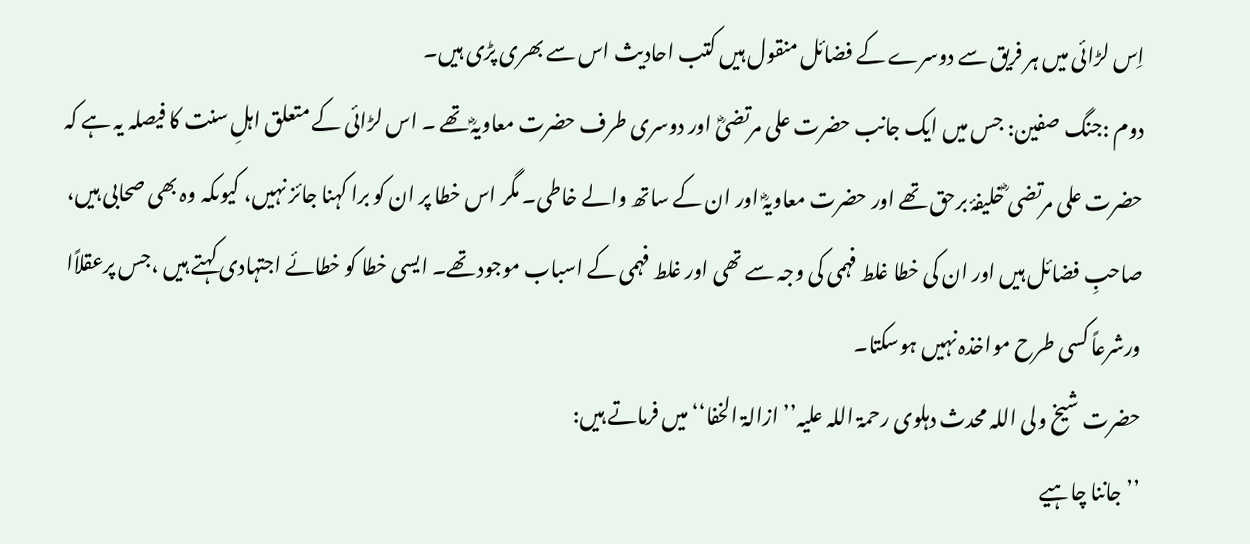اِس لڑائی میں ہر فریق سے دوسرے کے فضائل منقول ہیں کتب احادیث اس سے بھری پڑی ہیں۔
دوم :جنگ صفین: جس میں ایک جانب حضرت علی مرتضیؓ اور دوسری طرف حضرت معاویہؓ تھے ۔ اس لڑائی کے متعلق اہلِ سنت کا فیصلہ یہ ہے کہ حضرت علی مرتضی ؓخلیفۂ برحق تھے اور حضرت معاویہؓ اور ان کے ساتھ والے خاطی۔ مگر اس خطا پر ان کو برا کہنا جائز نہیں، کیوںکہ وہ بھی صحابی ہیں، صاحبِ فضائل ہیں اور ان کی خطا غلط فہمی کی وجہ سے تھی اور غلط فہمی کے اسباب موجود تھے۔ ایسی خطا کو خطائے اجتہادی کہتے ہیں ،جس پرعقلاًا ورشرعاً کسی طرح مواخذہ نہیں ہوسکتا۔
حضرت شیخ ولی اللہ محدث دہلوی رحمۃ اللہ علیہ’’ ازالۃ الخفا‘‘ میں فرماتے ہیں:
’’جاننا چاہیے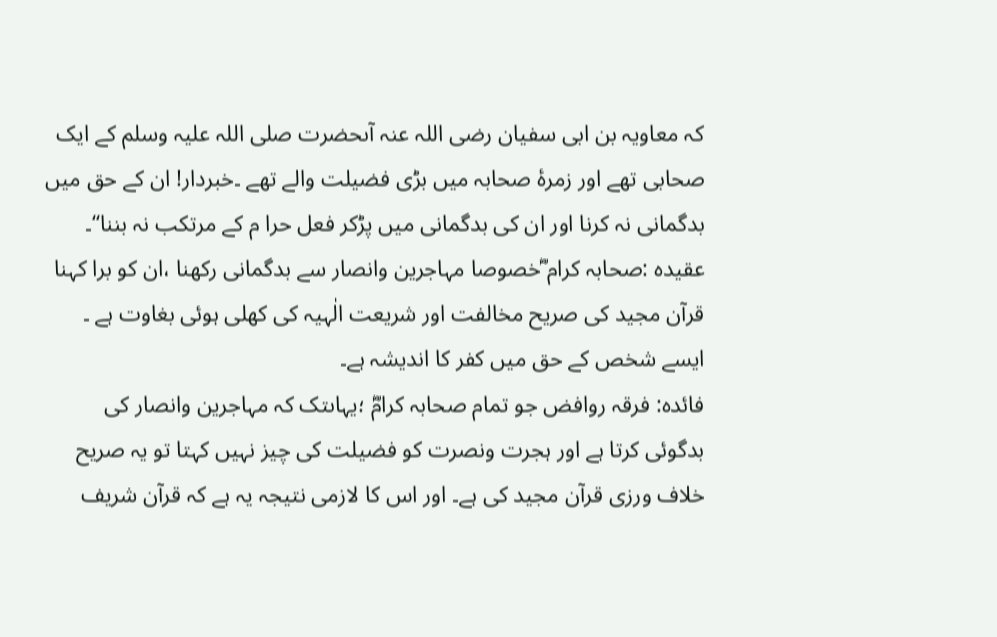کہ معاویہ بن ابی سفیان رضی اللہ عنہ آںحضرت صلی اللہ علیہ وسلم کے ایک صحابی تھے اور زمرۂ صحابہ میں بڑی فضیلت والے تھے ۔خبردار! ان کے حق میں بدگمانی نہ کرنا اور ان کی بدگمانی میں پڑکر فعل حرا م کے مرتکب نہ بننا‘‘۔
عقیدہ :صحابہ کرام ؓخصوصا مہاجرین وانصار سے بدگمانی رکھنا ،ان کو برا کہنا قرآن مجید کی صریح مخالفت اور شریعت الٰہیہ کی کھلی ہوئی بغاوت ہے ۔ ایسے شخص کے حق میں کفر کا اندیشہ ہے۔
فائدہ: فرقہ روافض جو تمام صحابہ کرامؓ ؛یہاںتک کہ مہاجرین وانصار کی بدگوئی کرتا ہے اور ہجرت ونصرت کو فضیلت کی چیز نہیں کہتا تو یہ صریح خلاف ورزی قرآن مجید کی ہے۔ اور اس کا لازمی نتیجہ یہ ہے کہ قرآن شریف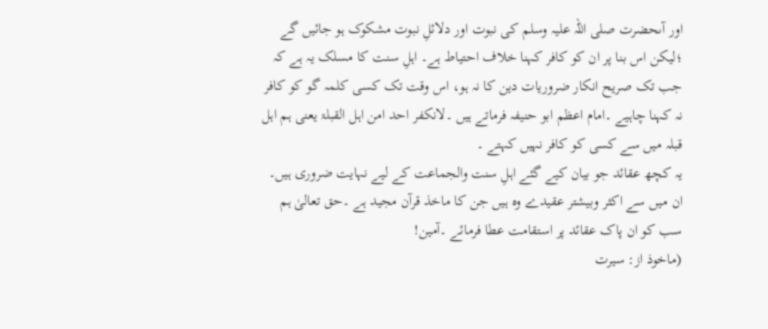اور آںحضرت صلی اللہ علیہ وسلم کی نبوت اور دلائلِ نبوت مشکوک ہو جائیں گے ؛لیکن اس بنا پر ان کو کافر کہنا خلاف احتیاط ہے۔ اہلِ سنت کا مسلک یہ ہے کہ جب تک صریح انکار ضروریات دین کا نہ ہو، اس وقت تک کسی کلمہ گو کو کافر نہ کہنا چاہیے ۔امام اعظم ابو حنیفہ فرماتے ہیں ۔لانکفر احد امن اہل القبلۃ یعنی ہم اہل قبلہ میں سے کسی کو کافر نہیں کہتے ۔
یہ کچھ عقائد جو بیان کیے گئے اہلِ سنت والجماعت کے لیے نہایت ضروری ہیں۔ ان میں سے اکثر وبیشتر عقیدے وہ ہیں جن کا ماخذ قرآن مجید ہے ۔حق تعالیٰ ہم سب کو ان پاک عقائد پر استقامت عطا فرمائے ۔آمین!
(ماخوذ از: سیرت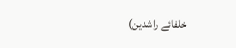خلفائے راشدین)